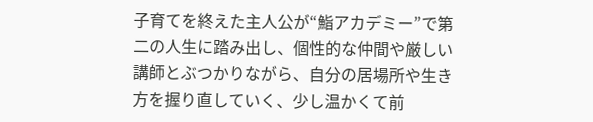子育てを終えた主人公が“鮨アカデミー”で第二の人生に踏み出し、個性的な仲間や厳しい講師とぶつかりながら、自分の居場所や生き方を握り直していく、少し温かくて前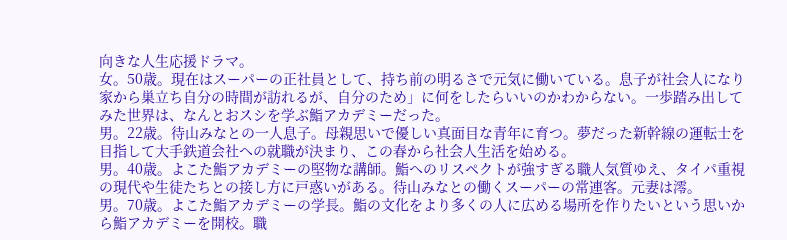向きな人生応援ドラマ。
女。50歳。現在はスーパーの正社員として、持ち前の明るさで元気に働いている。息子が社会人になり家から巣立ち自分の時間が訪れるが、自分のため」に何をしたらいいのかわからない。一歩踏み出してみた世界は、なんとおスシを学ぶ鮨アカデミーだった。
男。22歳。待山みなとの一人息子。母親思いで優しい真面目な青年に育つ。夢だった新幹線の運転士を目指して大手鉄道会社への就職が決まり、この春から社会人生活を始める。
男。40歳。よこた鮨アカデミーの堅物な講師。鮨へのリスペクトが強すぎる職人気質ゆえ、タイパ重視の現代や生徒たちとの接し方に戸惑いがある。待山みなとの働くスーパーの常連客。元妻は澪。
男。70歳。よこた鮨アカデミーの学長。鮨の文化をより多くの人に広める場所を作りたいという思いから鮨アカデミーを開校。職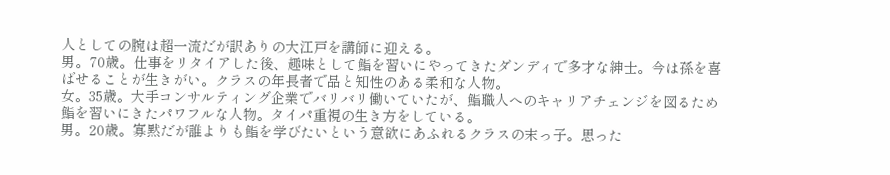人としての腕は超一流だが訳ありの大江戸を講師に迎える。
男。70歳。仕事をリタイアした後、趣味として鮨を習いにやってきたダンディで多才な紳士。今は孫を喜ばせることが生きがい。クラスの年長者で品と知性のある柔和な人物。
女。35歳。大手コンサルティング企業でバリバリ働いていたが、鮨職人へのキャリアチェンジを図るため鮨を習いにきたパワフルな人物。タイパ重視の生き方をしている。
男。20歳。寡黙だが誰よりも鮨を学びたいという意欲にあふれるクラスの末っ子。思った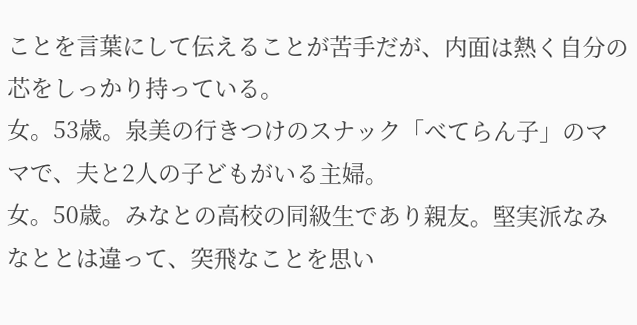ことを言葉にして伝えることが苦手だが、内面は熱く自分の芯をしっかり持っている。
女。53歳。泉美の行きつけのスナック「べてらん子」のママで、夫と2人の子どもがいる主婦。
女。50歳。みなとの高校の同級生であり親友。堅実派なみなととは違って、突飛なことを思い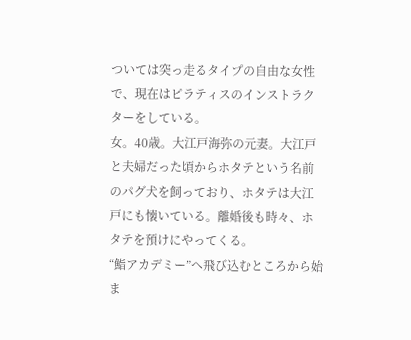ついては突っ走るタイプの自由な女性で、現在はピラティスのインストラクターをしている。
女。40歳。大江戸海弥の元妻。大江戸と夫婦だった頃からホタテという名前のパグ犬を飼っており、ホタテは大江戸にも懐いている。離婚後も時々、ホタテを預けにやってくる。
“鮨アカデミー”へ飛び込むところから始ま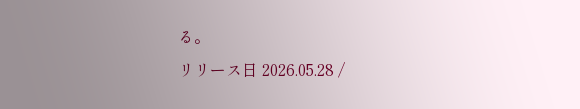る。
リリース日 2026.05.28 /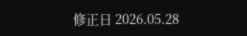修正日 2026.05.28